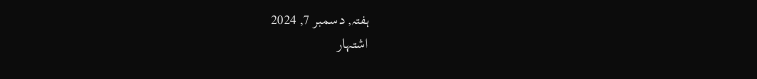ہفتہ, دسمبر 7, 2024
اشتہار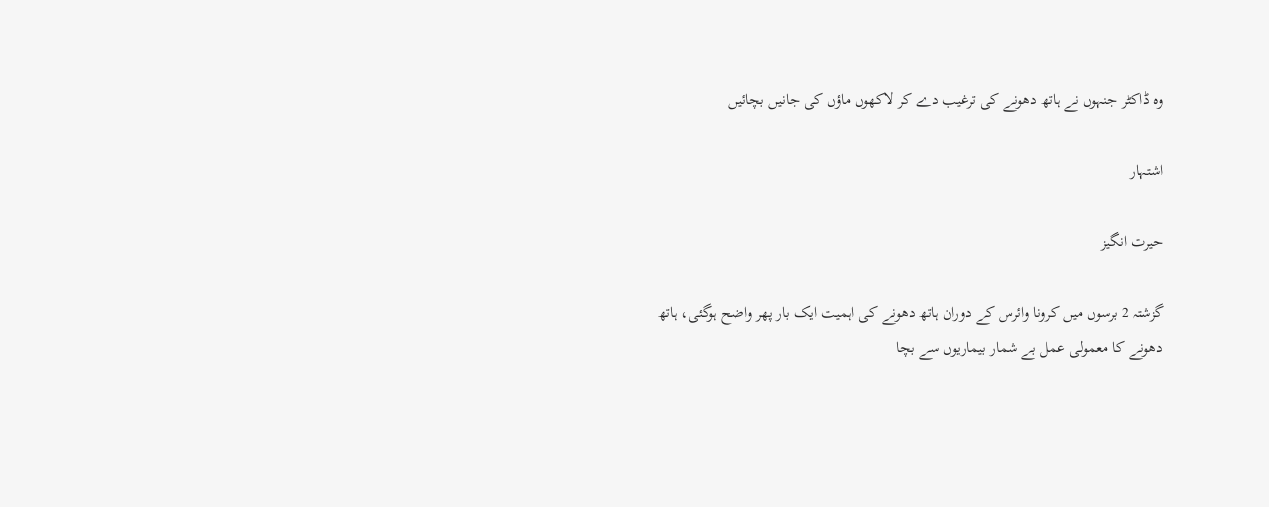وہ ڈاکٹر جنہوں نے ہاتھ دھونے کی ترغیب دے کر لاکھوں ماؤں کی جانیں بچائیں

اشتہار

حیرت انگیز

گزشتہ 2 برسوں میں کرونا وائرس کے دوران ہاتھ دھونے کی اہمیت ایک بار پھر واضح ہوگئی، ہاتھ دھونے کا معمولی عمل بے شمار بیماریوں سے بچا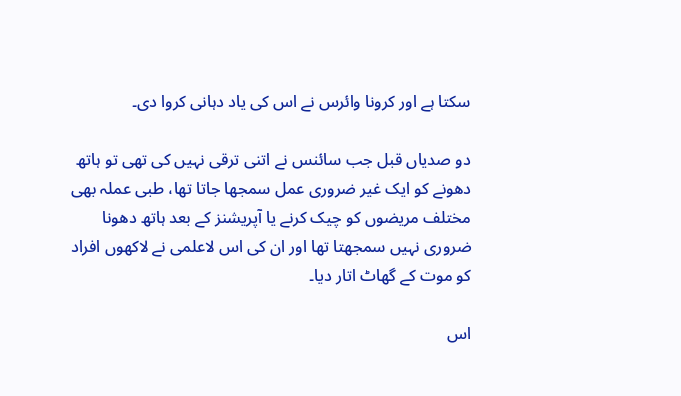سکتا ہے اور کرونا وائرس نے اس کی یاد دہانی کروا دی۔

دو صدیاں قبل جب سائنس نے اتنی ترقی نہیں کی تھی تو ہاتھ دھونے کو ایک غیر ضروری عمل سمجھا جاتا تھا، طبی عملہ بھی مختلف مریضوں کو چیک کرنے یا آپریشنز کے بعد ہاتھ دھونا ضروری نہیں سمجھتا تھا اور ان کی اس لاعلمی نے لاکھوں افراد کو موت کے گھاٹ اتار دیا۔

اس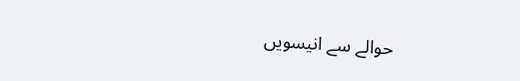حوالے سے انیسویں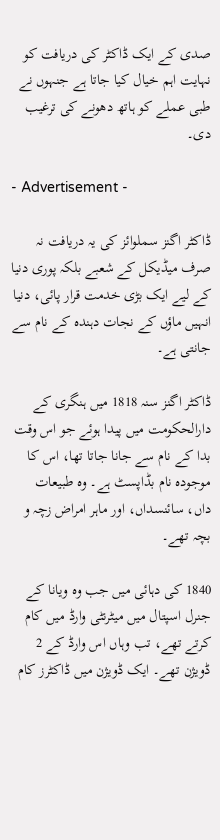صدی کے ایک ڈاکٹر کی دریافت کو نہایت اہم خیال کیا جاتا ہے جنہوں نے طبی عملے کو ہاتھ دھونے کی ترغیب دی۔

- Advertisement -

ڈاکٹر اگنز سملوائز کی یہ دریافت نہ صرف میڈیکل کے شعبے بلکہ پوری دنیا کے لیے ایک بڑی خدمت قرار پائی، دنیا انہیں ماؤں کے نجات دہندہ کے نام سے جانتی ہے۔

ڈاکٹر اگنز سنہ 1818 میں ہنگری کے دارالحکومت میں پیدا ہوئے جو اس وقت بدا کے نام سے جانا جاتا تھا، اس کا موجودہ نام بڈاپسٹ ہے۔ وہ طبیعات داں، سائنسداں، اور ماہر امراض زچہ و بچہ تھے۔

1840 کی دہائی میں جب وہ ویانا کے جنرل اسپتال میں میٹرنٹی وارڈ میں کام کرتے تھے، تب وہاں اس وارڈ کے 2 ڈویژن تھے۔ ایک ڈویژن میں ڈاکٹرز کام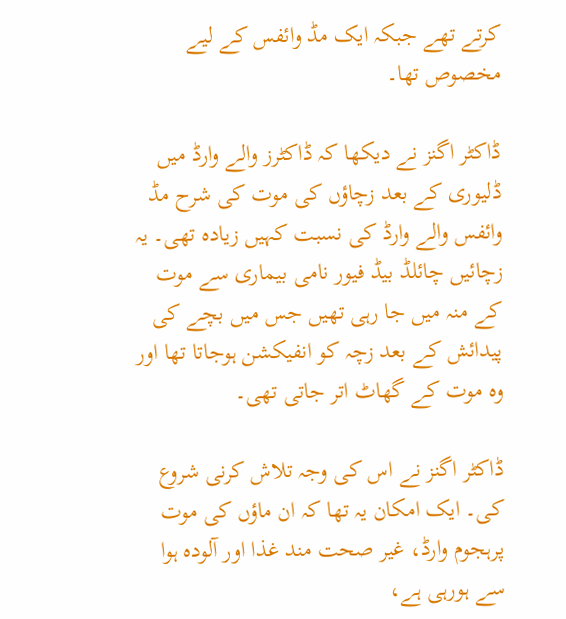کرتے تھے جبکہ ایک مڈ وائفس کے لیے مخصوص تھا۔

ڈاکٹر اگنز نے دیکھا کہ ڈاکٹرز والے وارڈ میں ڈلیوری کے بعد زچاؤں کی موت کی شرح مڈ وائفس والے وارڈ کی نسبت کہیں زیادہ تھی۔ یہ زچائیں چائلڈ بیڈ فیور نامی بیماری سے موت کے منہ میں جا رہی تھیں جس میں بچے کی پیدائش کے بعد زچہ کو انفیکشن ہوجاتا تھا اور وہ موت کے گھاٹ اتر جاتی تھی۔

ڈاکٹر اگنز نے اس کی وجہ تلاش کرنی شروع کی۔ ایک امکان یہ تھا کہ ان ماؤں کی موت پرہجوم وارڈ، غیر صحت مند غذا اور آلودہ ہوا سے ہورہی ہے،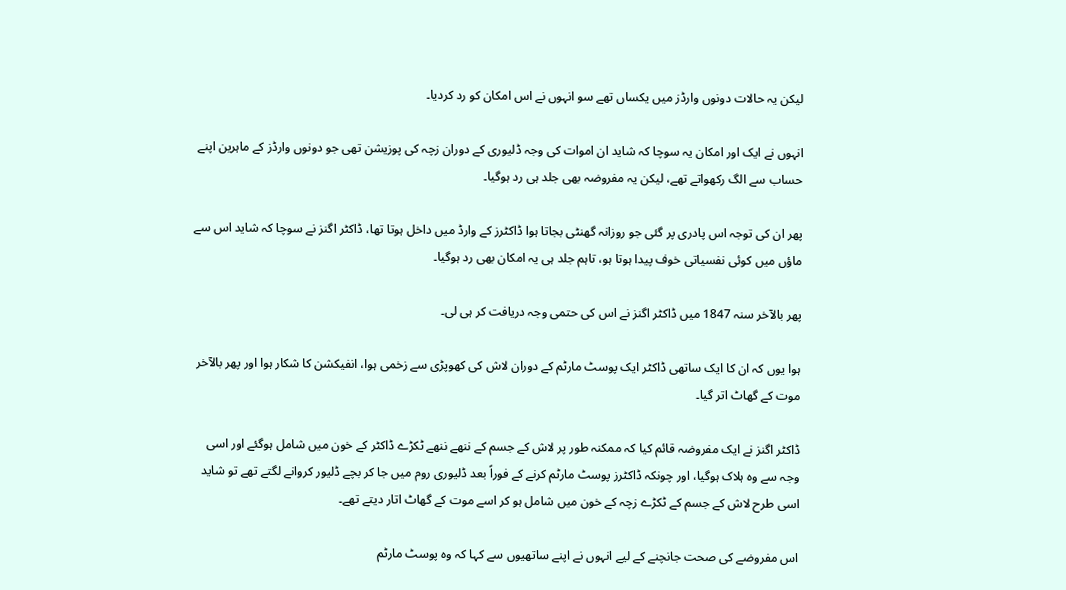لیکن یہ حالات دونوں وارڈز میں یکساں تھے سو انہوں نے اس امکان کو رد کردیا۔

انہوں نے ایک اور امکان یہ سوچا کہ شاید ان اموات کی وجہ ڈلیوری کے دوران زچہ کی پوزیشن تھی جو دونوں وارڈز کے ماہرین اپنے حساب سے الگ رکھواتے تھے، لیکن یہ مفروضہ بھی جلد ہی رد ہوگیا۔

پھر ان کی توجہ اس پادری پر گئی جو روزانہ گھنٹی بجاتا ہوا ڈاکٹرز کے وارڈ میں داخل ہوتا تھا، ڈاکٹر اگنز نے سوچا کہ شاید اس سے ماؤں میں کوئی نفسیاتی خوف پیدا ہوتا ہو، تاہم جلد ہی یہ امکان بھی رد ہوگیا۔

پھر بالآخر سنہ 1847 میں ڈاکٹر اگنز نے اس کی حتمی وجہ دریافت کر ہی لی۔

ہوا یوں کہ ان کا ایک ساتھی ڈاکٹر ایک پوسٹ مارٹم کے دوران لاش کی کھوپڑی سے زخمی ہوا، انفیکشن کا شکار ہوا اور پھر بالآخر موت کے گھاٹ اتر گیا۔

ڈاکٹر اگنز نے ایک مفروضہ قائم کیا کہ ممکنہ طور پر لاش کے جسم کے ننھے ننھے ٹکڑے ڈاکٹر کے خون میں شامل ہوگئے اور اسی وجہ سے وہ ہلاک ہوگیا، اور چونکہ ڈاکٹرز پوسٹ مارٹم کرنے کے فوراً بعد ڈلیوری روم میں جا کر بچے ڈلیور کروانے لگتے تھے تو شاید اسی طرح لاش کے جسم کے ٹکڑے زچہ کے خون میں شامل ہو کر اسے موت کے گھاٹ اتار دیتے تھے۔

اس مفروضے کی صحت جانچنے کے لیے انہوں نے اپنے ساتھیوں سے کہا کہ وہ پوسٹ مارٹم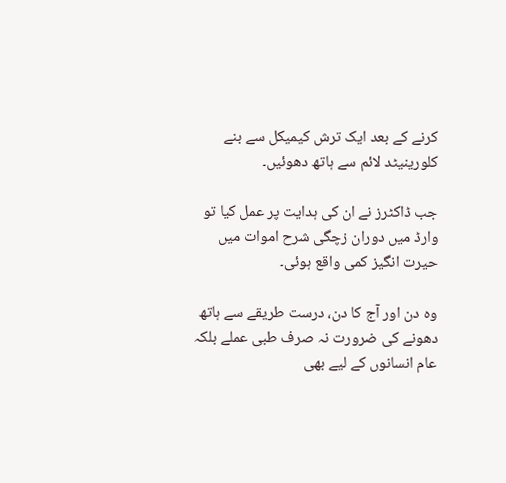کرنے کے بعد ایک ترش کیمیکل سے بنے کلورینیٹد لائم سے ہاتھ دھوئیں۔

جب ڈاکٹرز نے ان کی ہدایت پر عمل کیا تو وارڈ میں دوران زچگی شرح اموات میں حیرت انگیز کمی واقع ہوئی۔

وہ دن اور آج کا دن، درست طریقے سے ہاتھ دھونے کی ضرورت نہ صرف طبی عملے بلکہ عام انسانوں کے لیے بھی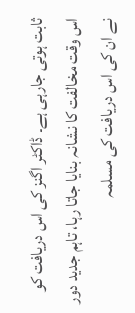ثابت ہوتی جارہی ہے۔ ڈاکٹر اگنز کی اس دریافت کو اس وقت مخالفت کا نشانہ بنایا جاتا رہا، تاہم جدید دور نے ان کی اس دریافت کی مسلمہ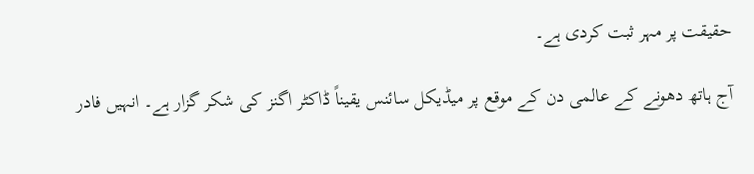حقیقت پر مہر ثبت کردی ہے۔

آج ہاتھ دھونے کے عالمی دن کے موقع پر میڈیکل سائنس یقیناً ڈاکٹر اگنز کی شکر گزار ہے۔ انہیں فادر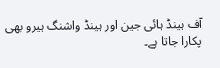آف ہینڈ ہائی جین اور ہینڈ واشنگ ہیرو بھی پکارا جاتا ہے۔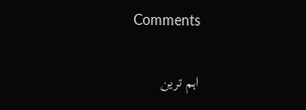Comments

اہم ترین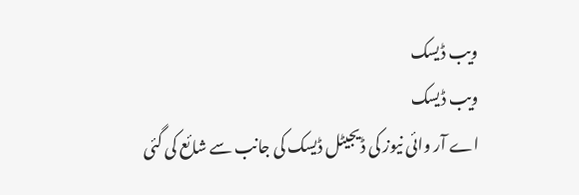ویب ڈیسک
ویب ڈیسک
اے آر وائی نیوز کی ڈیجیٹل ڈیسک کی جانب سے شائع کی گئی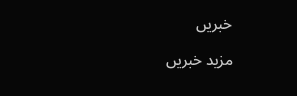خبریں

مزید خبریں